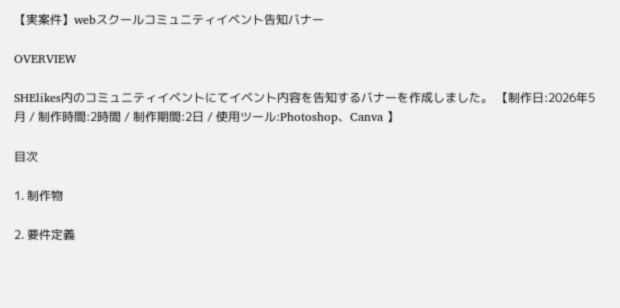【実案件】webスクールコミュニティイベント告知バナー

OVERVIEW

SHElikes内のコミュニティイベントにてイベント内容を告知するバナーを作成しました。 【制作日:2026年5月 / 制作時間:2時間 / 制作期間:2日 / 使用ツール:Photoshop、Canva 】

目次

1. 制作物

2. 要件定義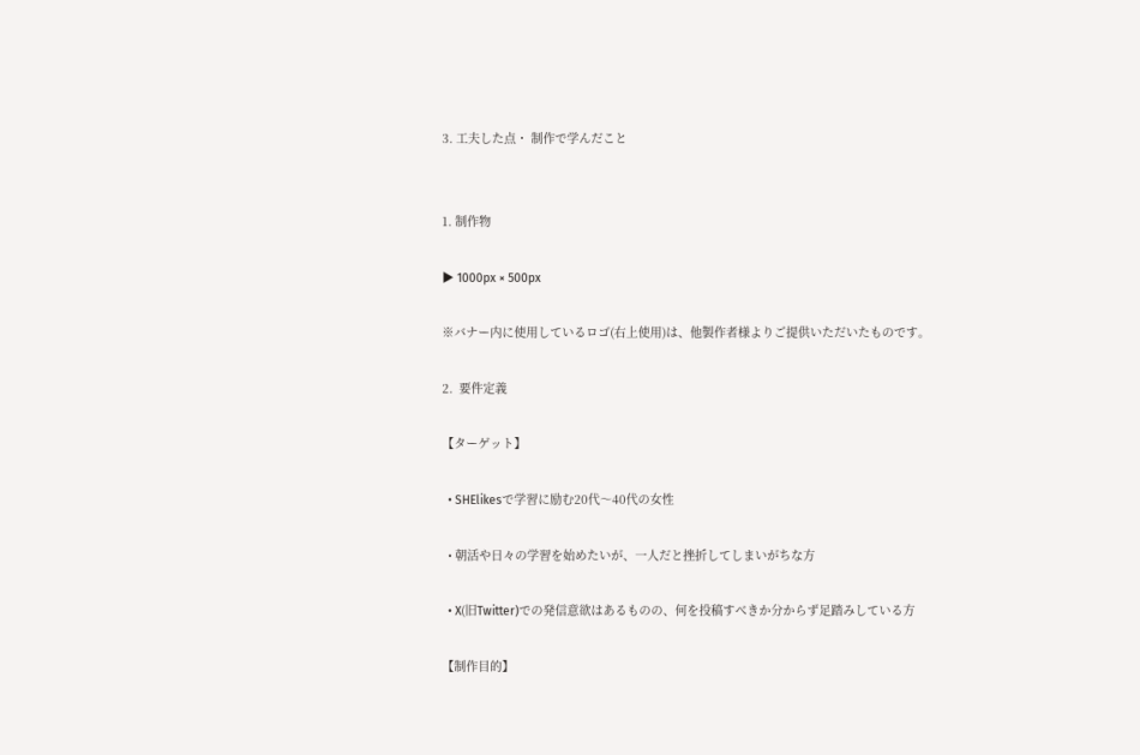3. 工夫した点・ 制作で学んだこと


1. 制作物

▶ 1000px × 500px

※バナー内に使用しているロゴ(右上使用)は、他製作者様よりご提供いただいたものです。

2.  要件定義

【ターゲット】

  • SHElikesで学習に励む20代〜40代の女性

  • 朝活や日々の学習を始めたいが、一人だと挫折してしまいがちな方

  • X(旧Twitter)での発信意欲はあるものの、何を投稿すべきか分からず足踏みしている方

【制作目的】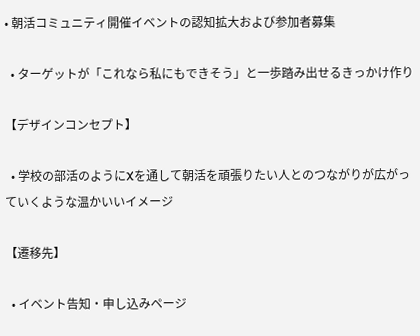• 朝活コミュニティ開催イベントの認知拡大および参加者募集

  • ターゲットが「これなら私にもできそう」と一歩踏み出せるきっかけ作り

【デザインコンセプト】

  • 学校の部活のようにXを通して朝活を頑張りたい人とのつながりが広がっていくような温かいいイメージ

【遷移先】

  • イベント告知・申し込みページ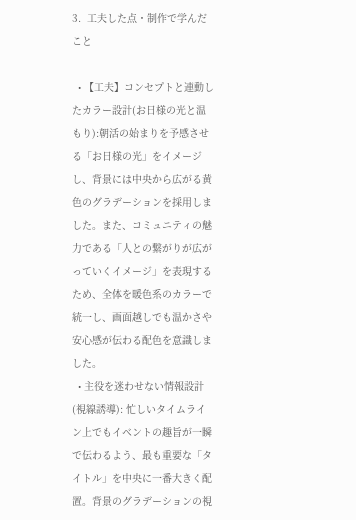3.  工夫した点・制作で学んだこと

  • 【工夫】コンセプトと連動したカラー設計(お日様の光と温もり):朝活の始まりを予感させる「お日様の光」をイメージし、背景には中央から広がる黄色のグラデーションを採用しました。また、コミュニティの魅力である「人との繋がりが広がっていくイメージ」を表現するため、全体を暖色系のカラーで統一し、画面越しでも温かさや安心感が伝わる配色を意識しました。
  • 主役を迷わせない情報設計(視線誘導): 忙しいタイムライン上でもイベントの趣旨が一瞬で伝わるよう、最も重要な「タイトル」を中央に一番大きく配置。背景のグラデーションの視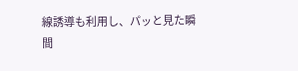線誘導も利用し、パッと見た瞬間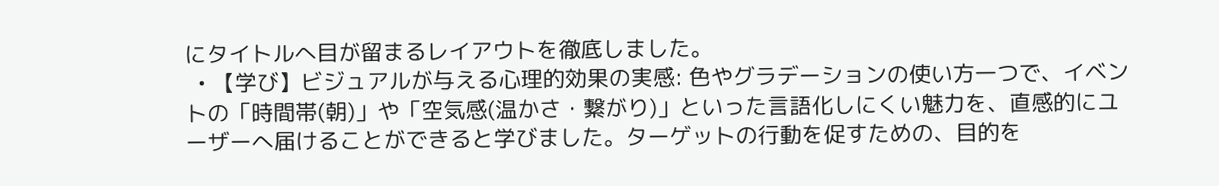にタイトルへ目が留まるレイアウトを徹底しました。
  • 【学び】ビジュアルが与える心理的効果の実感: 色やグラデーションの使い方一つで、イベントの「時間帯(朝)」や「空気感(温かさ・繋がり)」といった言語化しにくい魅力を、直感的にユーザーへ届けることができると学びました。ターゲットの行動を促すための、目的を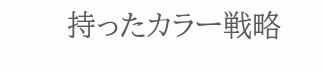持ったカラー戦略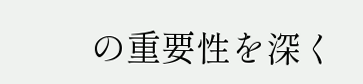の重要性を深く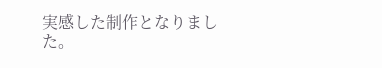実感した制作となりました。